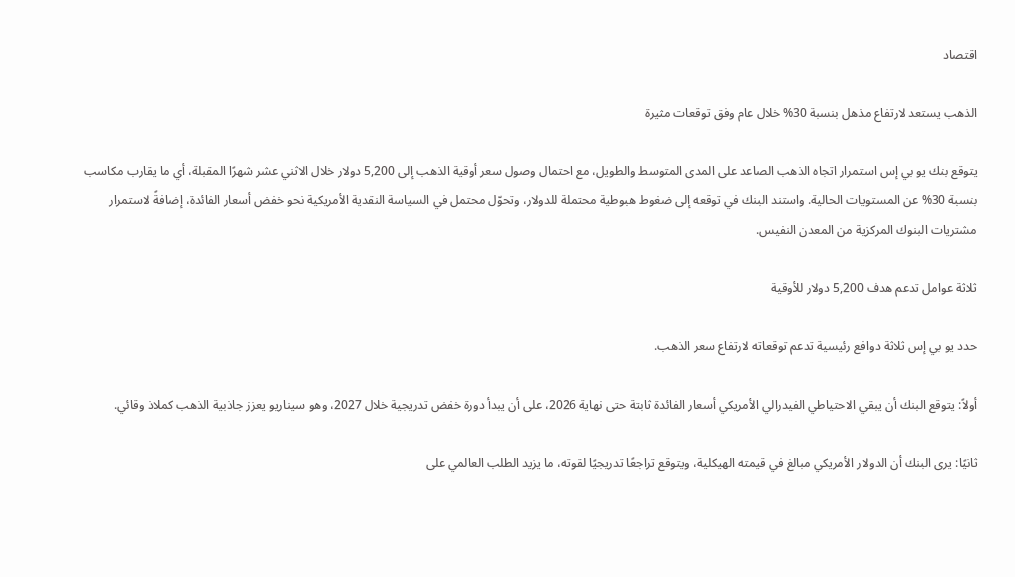اقتصاد

الذهب يستعد لارتفاع مذهل بنسبة 30% خلال عام وفق توقعات مثيرة

يتوقع بنك يو بي إس استمرار اتجاه الذهب الصاعد على المدى المتوسط والطويل، مع احتمال وصول سعر أوقية الذهب إلى 5,200 دولار خلال الاثني عشر شهرًا المقبلة، أي ما يقارب مكاسب بنسبة 30% عن المستويات الحالية. واستند البنك في توقعه إلى ضغوط هبوطية محتملة للدولار، وتحوّل محتمل في السياسة النقدية الأمريكية نحو خفض أسعار الفائدة، إضافةً لاستمرار مشتريات البنوك المركزية من المعدن النفيس.

ثلاثة عوامل تدعم هدف 5,200 دولار للأوقية

حدد يو بي إس ثلاثة دوافع رئيسية تدعم توقعاته لارتفاع سعر الذهب.

أولاً: يتوقع البنك أن يبقي الاحتياطي الفيدرالي الأمريكي أسعار الفائدة ثابتة حتى نهاية 2026، على أن يبدأ دورة خفض تدريجية خلال 2027، وهو سيناريو يعزز جاذبية الذهب كملاذ وقائي.

ثانيًا: يرى البنك أن الدولار الأمريكي مبالغ في قيمته الهيكلية، ويتوقع تراجعًا تدريجيًا لقوته، ما يزيد الطلب العالمي على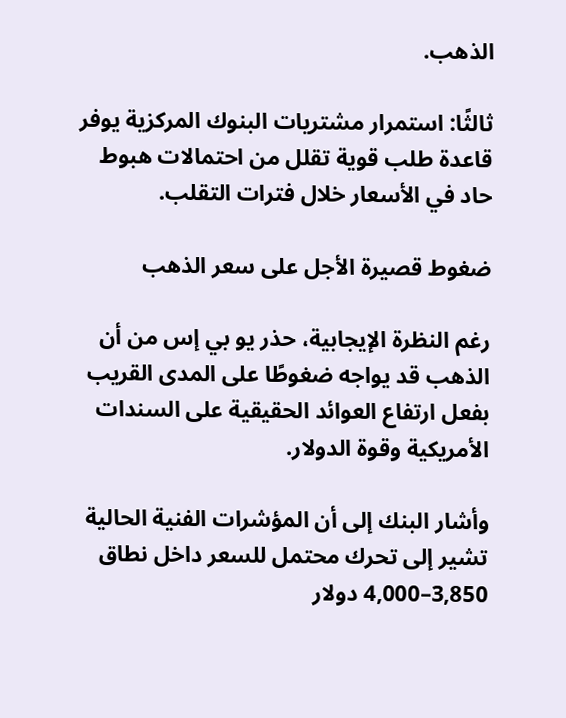الذهب.

ثالثًا: استمرار مشتريات البنوك المركزية يوفر قاعدة طلب قوية تقلل من احتمالات هبوط حاد في الأسعار خلال فترات التقلب.

ضغوط قصيرة الأجل على سعر الذهب

رغم النظرة الإيجابية، حذر يو بي إس من أن الذهب قد يواجه ضغوطًا على المدى القريب بفعل ارتفاع العوائد الحقيقية على السندات الأمريكية وقوة الدولار.

وأشار البنك إلى أن المؤشرات الفنية الحالية تشير إلى تحرك محتمل للسعر داخل نطاق 3,850–4,000 دولار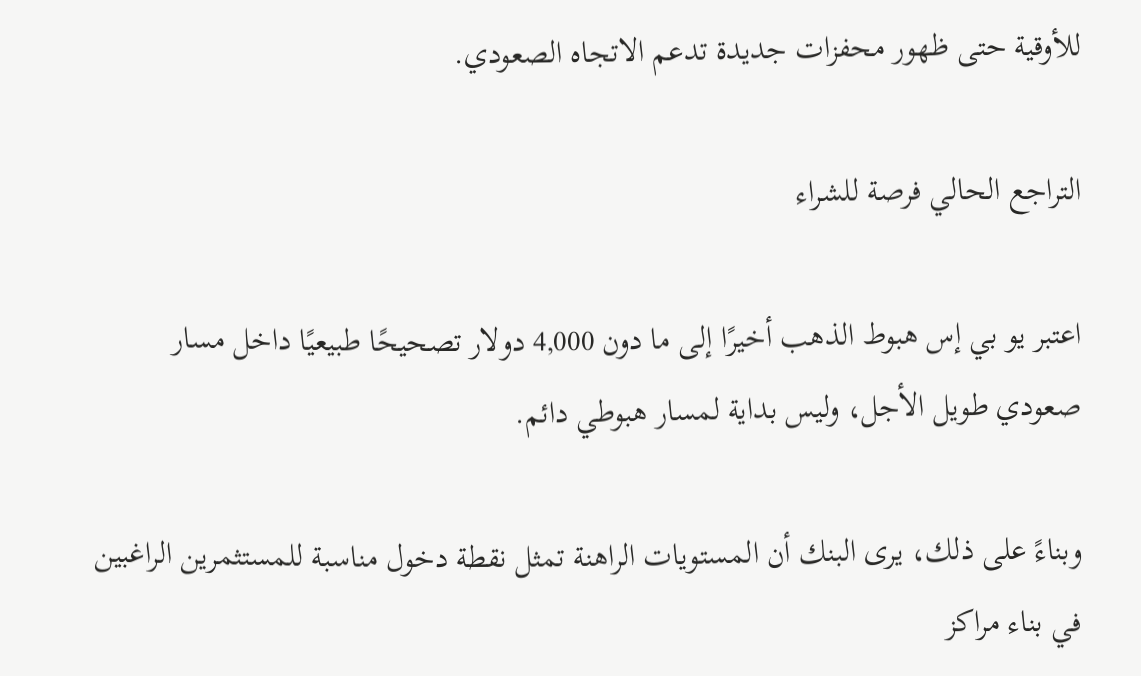للأوقية حتى ظهور محفزات جديدة تدعم الاتجاه الصعودي.

التراجع الحالي فرصة للشراء

اعتبر يو بي إس هبوط الذهب أخيرًا إلى ما دون 4,000 دولار تصحيحًا طبيعيًا داخل مسار صعودي طويل الأجل، وليس بداية لمسار هبوطي دائم.

وبناءً على ذلك، يرى البنك أن المستويات الراهنة تمثل نقطة دخول مناسبة للمستثمرين الراغبين في بناء مراكز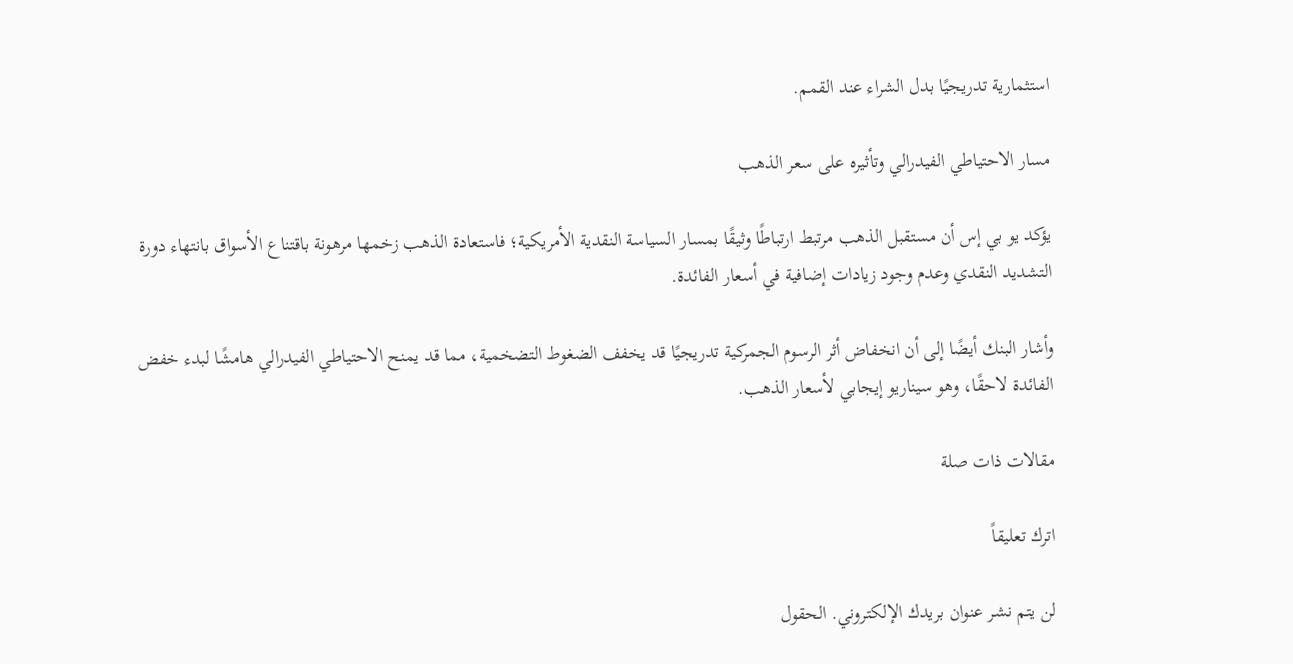استثمارية تدريجيًا بدل الشراء عند القمم.

مسار الاحتياطي الفيدرالي وتأثيره على سعر الذهب

يؤكد يو بي إس أن مستقبل الذهب مرتبط ارتباطًا وثيقًا بمسار السياسة النقدية الأمريكية؛ فاستعادة الذهب زخمها مرهونة باقتناع الأسواق بانتهاء دورة التشديد النقدي وعدم وجود زيادات إضافية في أسعار الفائدة.

وأشار البنك أيضًا إلى أن انخفاض أثر الرسوم الجمركية تدريجيًا قد يخفف الضغوط التضخمية، مما قد يمنح الاحتياطي الفيدرالي هامشًا لبدء خفض الفائدة لاحقًا، وهو سيناريو إيجابي لأسعار الذهب.

مقالات ذات صلة

اترك تعليقاً

لن يتم نشر عنوان بريدك الإلكتروني. الحقول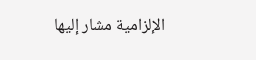الإلزامية مشار إليها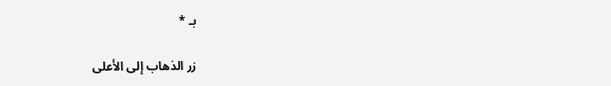بـ *

زر الذهاب إلى الأعلى